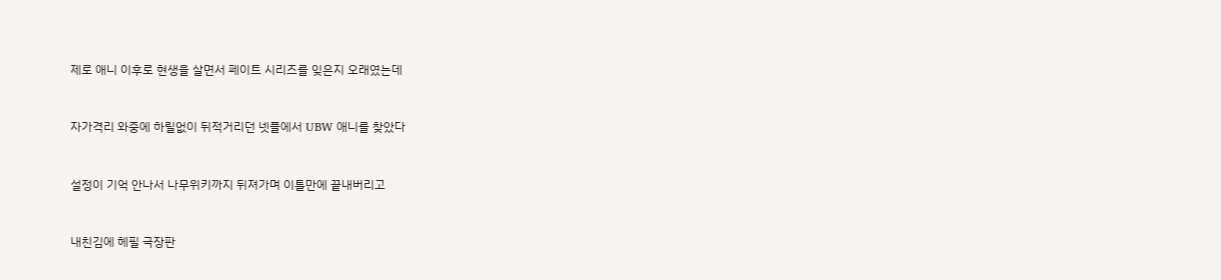제로 애니 이후로 현생을 살면서 페이트 시리즈를 잊은지 오래였는데


자가격리 와중에 하릴없이 뒤적거리던 넷플에서 UBW 애니를 찾았다


설정이 기억 안나서 나무위키까지 뒤져가며 이틀만에 끝내버리고


내친김에 헤필 극장판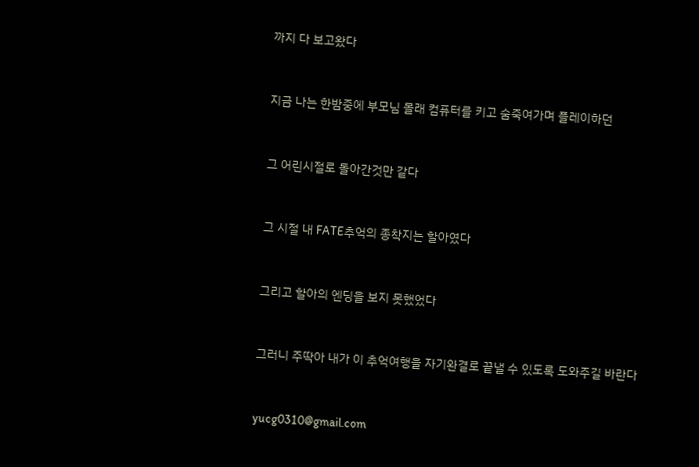까지 다 보고왔다


지금 나는 한밤중에 부모님 몰래 컴퓨터를 키고 숨죽여가며 플레이하던


그 어린시절로 돌아간것만 같다


그 시절 내 FATE추억의 종착지는 할아였다


그리고 할아의 엔딩을 보지 못했었다


그러니 주딱아 내가 이 추억여행을 자기완결로 끝낼 수 있도록 도와주길 바란다


yucg0310@gmail.com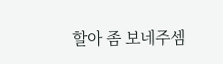할아 좀 보네주셈